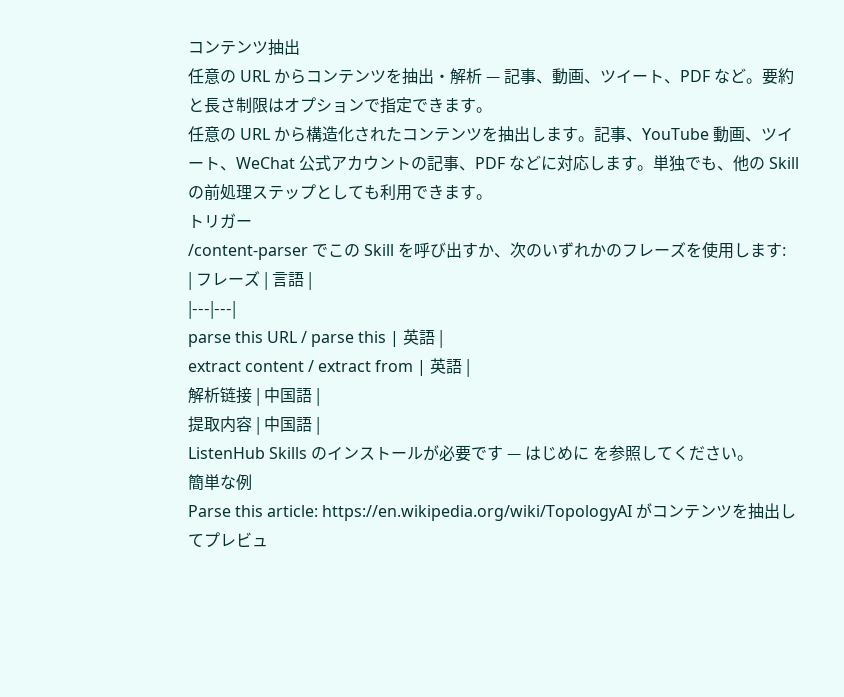コンテンツ抽出
任意の URL からコンテンツを抽出・解析 — 記事、動画、ツイート、PDF など。要約と長さ制限はオプションで指定できます。
任意の URL から構造化されたコンテンツを抽出します。記事、YouTube 動画、ツイート、WeChat 公式アカウントの記事、PDF などに対応します。単独でも、他の Skill の前処理ステップとしても利用できます。
トリガー
/content-parser でこの Skill を呼び出すか、次のいずれかのフレーズを使用します:
| フレーズ | 言語 |
|---|---|
parse this URL / parse this | 英語 |
extract content / extract from | 英語 |
解析链接 | 中国語 |
提取内容 | 中国語 |
ListenHub Skills のインストールが必要です — はじめに を参照してください。
簡単な例
Parse this article: https://en.wikipedia.org/wiki/TopologyAI がコンテンツを抽出してプレビュ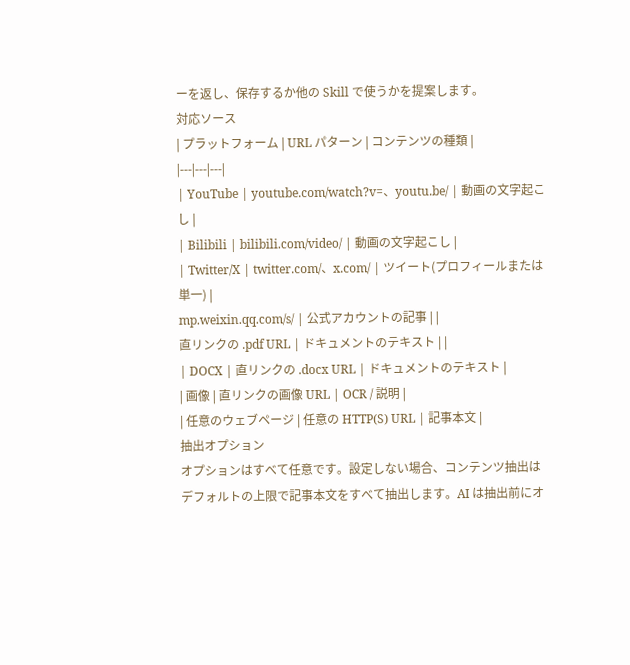ーを返し、保存するか他の Skill で使うかを提案します。
対応ソース
| プラットフォーム | URL パターン | コンテンツの種類 |
|---|---|---|
| YouTube | youtube.com/watch?v=、youtu.be/ | 動画の文字起こし |
| Bilibili | bilibili.com/video/ | 動画の文字起こし |
| Twitter/X | twitter.com/、x.com/ | ツイート(プロフィールまたは単一) |
mp.weixin.qq.com/s/ | 公式アカウントの記事 | |
直リンクの .pdf URL | ドキュメントのテキスト | |
| DOCX | 直リンクの .docx URL | ドキュメントのテキスト |
| 画像 | 直リンクの画像 URL | OCR / 説明 |
| 任意のウェブページ | 任意の HTTP(S) URL | 記事本文 |
抽出オプション
オプションはすべて任意です。設定しない場合、コンテンツ抽出はデフォルトの上限で記事本文をすべて抽出します。AI は抽出前にオ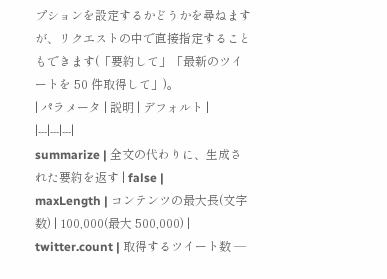プションを設定するかどうかを尋ねますが、リクエストの中で直接指定することもできます(「要約して」「最新のツイートを 50 件取得して」)。
| パラメータ | 説明 | デフォルト |
|---|---|---|
summarize | 全文の代わりに、生成された要約を返す | false |
maxLength | コンテンツの最大長(文字数) | 100,000(最大 500,000) |
twitter.count | 取得するツイート数 —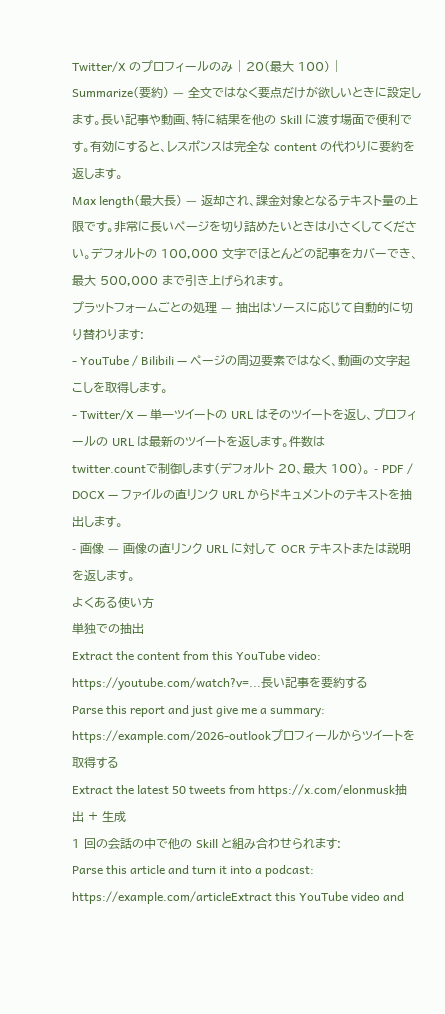Twitter/X のプロフィールのみ | 20(最大 100) |
Summarize(要約) — 全文ではなく要点だけが欲しいときに設定します。長い記事や動画、特に結果を他の Skill に渡す場面で便利です。有効にすると、レスポンスは完全な content の代わりに要約を返します。
Max length(最大長) — 返却され、課金対象となるテキスト量の上限です。非常に長いページを切り詰めたいときは小さくしてください。デフォルトの 100,000 文字でほとんどの記事をカバーでき、最大 500,000 まで引き上げられます。
プラットフォームごとの処理 — 抽出はソースに応じて自動的に切り替わります:
- YouTube / Bilibili — ページの周辺要素ではなく、動画の文字起こしを取得します。
- Twitter/X — 単一ツイートの URL はそのツイートを返し、プロフィールの URL は最新のツイートを返します。件数は
twitter.countで制御します(デフォルト 20、最大 100)。 - PDF / DOCX — ファイルの直リンク URL からドキュメントのテキストを抽出します。
- 画像 — 画像の直リンク URL に対して OCR テキストまたは説明を返します。
よくある使い方
単独での抽出
Extract the content from this YouTube video: https://youtube.com/watch?v=...長い記事を要約する
Parse this report and just give me a summary: https://example.com/2026-outlookプロフィールからツイートを取得する
Extract the latest 50 tweets from https://x.com/elonmusk抽出 + 生成
1 回の会話の中で他の Skill と組み合わせられます:
Parse this article and turn it into a podcast: https://example.com/articleExtract this YouTube video and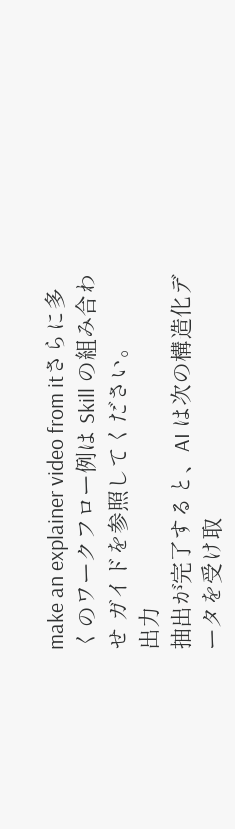make an explainer video from itさらに多くのワークフロー例は Skill の組み合わせ ガイドを参照してください。
出力
抽出が完了すると、AI は次の構造化データを受け取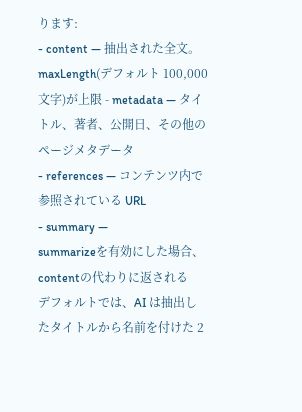ります:
- content — 抽出された全文。
maxLength(デフォルト 100,000 文字)が上限 - metadata — タイトル、著者、公開日、その他のページメタデータ
- references — コンテンツ内で参照されている URL
- summary —
summarizeを有効にした場合、contentの代わりに返される
デフォルトでは、AI は抽出したタイトルから名前を付けた 2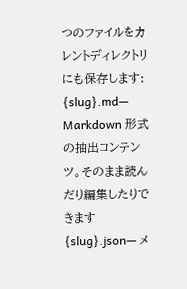つのファイルをカレントディレクトリにも保存します:
{slug}.md— Markdown 形式の抽出コンテンツ。そのまま読んだり編集したりできます{slug}.json— メ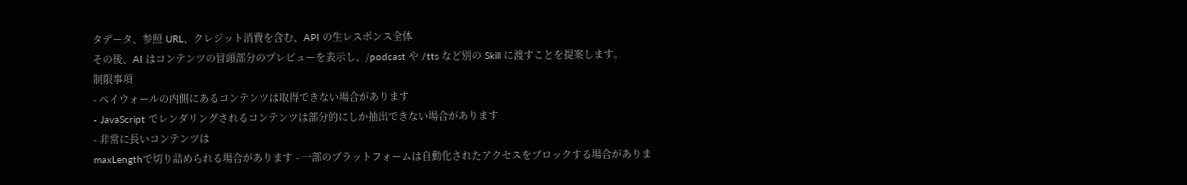タデータ、参照 URL、クレジット消費を含む、API の生レスポンス全体
その後、AI はコンテンツの冒頭部分のプレビューを表示し、/podcast や /tts など別の Skill に渡すことを提案します。
制限事項
- ペイウォールの内側にあるコンテンツは取得できない場合があります
- JavaScript でレンダリングされるコンテンツは部分的にしか抽出できない場合があります
- 非常に長いコンテンツは
maxLengthで切り詰められる場合があります - 一部のプラットフォームは自動化されたアクセスをブロックする場合がありま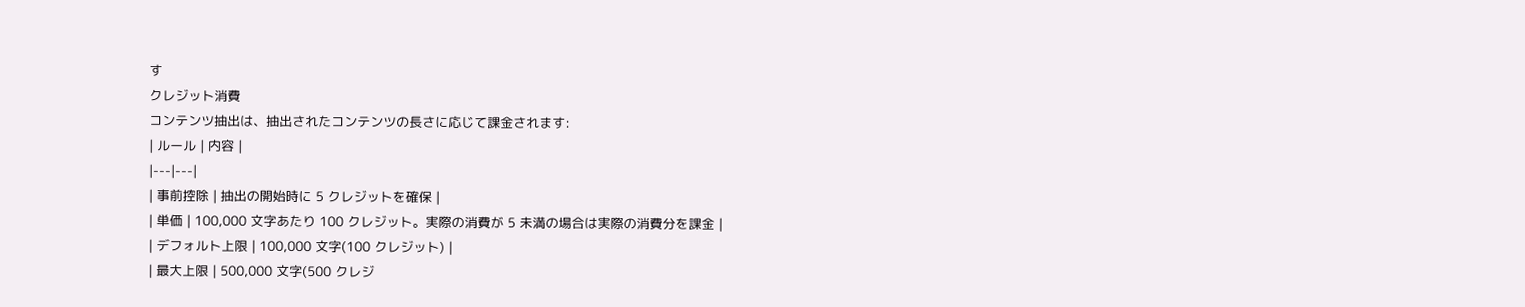す
クレジット消費
コンテンツ抽出は、抽出されたコンテンツの長さに応じて課金されます:
| ルール | 内容 |
|---|---|
| 事前控除 | 抽出の開始時に 5 クレジットを確保 |
| 単価 | 100,000 文字あたり 100 クレジット。実際の消費が 5 未満の場合は実際の消費分を課金 |
| デフォルト上限 | 100,000 文字(100 クレジット) |
| 最大上限 | 500,000 文字(500 クレジ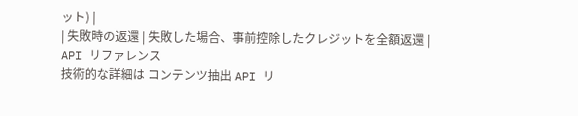ット) |
| 失敗時の返還 | 失敗した場合、事前控除したクレジットを全額返還 |
API リファレンス
技術的な詳細は コンテンツ抽出 API リ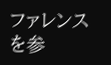ファレンス を参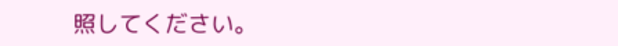照してください。